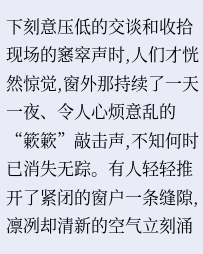下刻意压低的交谈和收拾现场的窸窣声时,人们才恍然惊觉,窗外那持续了一天一夜、令人心烦意乱的“簌簌”敲击声,不知何时已消失无踪。有人轻轻推开了紧闭的窗户一条缝隙,凛冽却清新的空气立刻涌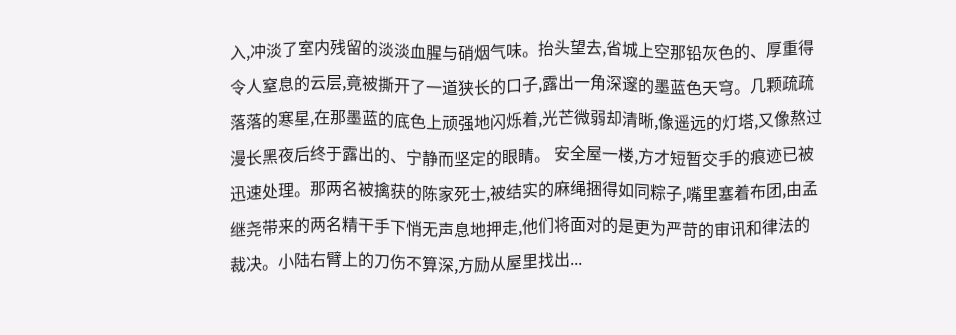入,冲淡了室内残留的淡淡血腥与硝烟气味。抬头望去,省城上空那铅灰色的、厚重得令人窒息的云层,竟被撕开了一道狭长的口子,露出一角深邃的墨蓝色天穹。几颗疏疏落落的寒星,在那墨蓝的底色上顽强地闪烁着,光芒微弱却清晰,像遥远的灯塔,又像熬过漫长黑夜后终于露出的、宁静而坚定的眼睛。 安全屋一楼,方才短暂交手的痕迹已被迅速处理。那两名被擒获的陈家死士,被结实的麻绳捆得如同粽子,嘴里塞着布团,由孟继尧带来的两名精干手下悄无声息地押走,他们将面对的是更为严苛的审讯和律法的裁决。小陆右臂上的刀伤不算深,方励从屋里找出...